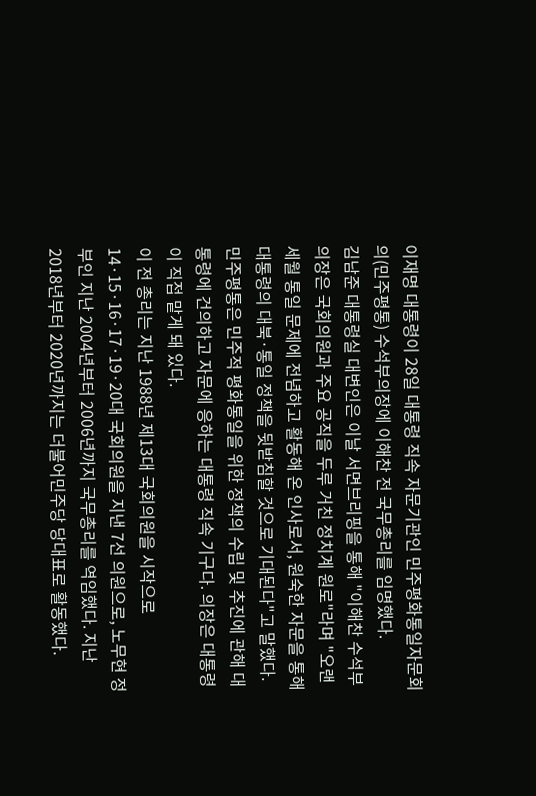이재명 대통령이 28일 대통령 직속 자문기관인 민주평화통일자문회의(민주평통) 수석부의장에 이해찬 전 국무총리를 임명했다.
김남준 대통령실 대변인은 이날 서면브리핑을 통해 "이해찬 수석부의장은 국회의원과 주요 공직을 두루 거친 정치계 원로"라며 "오랜 세월 통일 문제에 전념하고 활동해 온 인사로서, 원숙한 자문을 통해 대통령의 대북·통일 정책을 뒷받침할 것으로 기대된다"고 말했다.
민주평통은 민주적 평화통일을 위한 정책의 수립 및 추진에 관해 대통령에 건의하고 자문에 응하는 대통령 직속 기구다. 의장은 대통령이 직접 맡게 돼 있다.
이 전 총리는 지난 1988년 제13대 국회의원을 시작으로 14·15·16·17·19·20대 국회의원을 지낸 7선 의원으로, 노무현 정부인 지난 2004년부터 2006년까지 국무총리를 역임했다. 지난 2018년부터 2020년까지는 더불어민주당 당대표로 활동했다.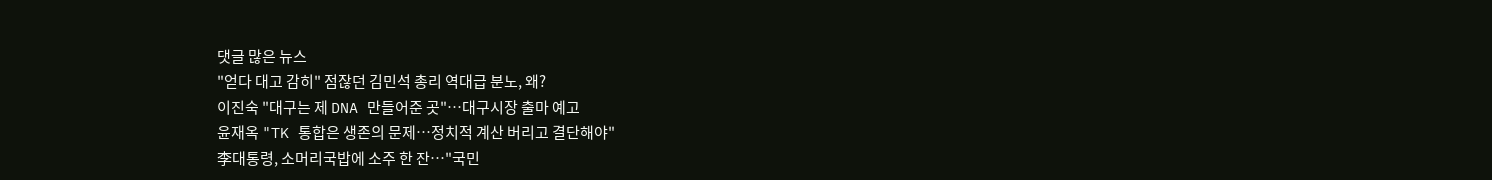댓글 많은 뉴스
"얻다 대고 감히" 점잖던 김민석 총리 역대급 분노, 왜?
이진숙 "대구는 제 DNA 만들어준 곳"…대구시장 출마 예고
윤재옥 "TK 통합은 생존의 문제…정치적 계산 버리고 결단해야"
李대통령, 소머리국밥에 소주 한 잔…"국민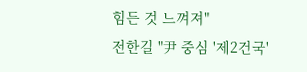힘든 것 느껴져"
전한길 "尹 중심 '제2건국'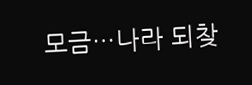모금…나라 되찾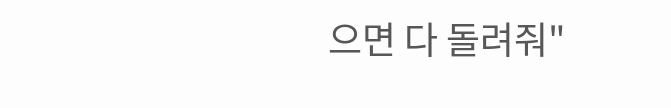으면 다 돌려줘"